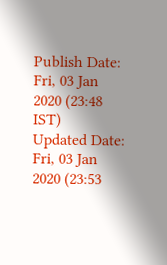Publish Date: Fri, 03 Jan 2020 (23:48 IST)
Updated Date: Fri, 03 Jan 2020 (23:53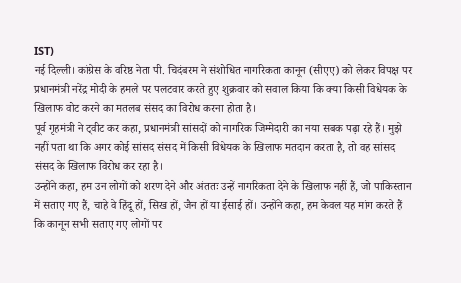IST)
नई दिल्ली। कांग्रेस के वरिष्ठ नेता पी. चिदंबरम ने संशोधित नागरिकता कानून (सीएए) को लेकर विपक्ष पर प्रधानमंत्री नरेंद्र मोदी के हमले पर पलटवार करते हुए शुक्रवार को सवाल किया कि क्या किसी विधेयक के खिलाफ वोट करने का मतलब संसद का विरोध करना होता है।
पूर्व गृहमंत्री ने ट्वीट कर कहा, प्रधानमंत्री सांसदों को नागरिक जिम्मेदारी का नया सबक पढ़ा रहे हैं। मुझे नहीं पता था कि अगर कोई सांसद संसद में किसी विधेयक के खिलाफ मतदान करता है, तो वह सांसद संसद के खिलाफ विरोध कर रहा है।
उन्होंने कहा, हम उन लोगों को शरण देने और अंततः उन्हें नागरिकता देने के खिलाफ नहीं हैं, जो पाकिस्तान में सताए गए हैं, चाहे वे हिंदू हों, सिख हों, जैन हों या ईसाई हों। उन्होंने कहा, हम केवल यह मांग करते हैं कि कानून सभी सताए गए लोगों पर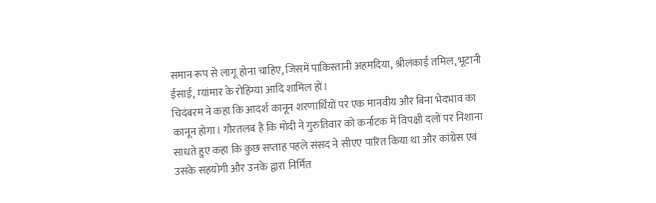समान रूप से लागू होना चाहिए, जिसमें पाकिस्तानी अहमदिया, श्रीलंकाई तमिल, भूटानी ईसाई, म्यांमार के रोहिंग्या आदि शामिल हों।
चिदंबरम ने कहा कि आदर्श कानून शरणार्थियों पर एक मानवीय और बिना भेदभाव का कानून होगा। गौरतलब है कि मोदी ने गुरुतिवार को कर्नाटक में विपक्षी दलों पर निशाना साधते हुए कहा कि कुछ सप्ताह पहले संसद ने सीएए पारित किया था और कांग्रेस एवं उसके सहयोगी और उनके द्वारा निर्मित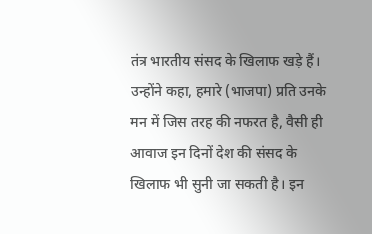तंत्र भारतीय संसद के खिलाफ खड़े हैं।
उन्होंने कहा, हमारे (भाजपा) प्रति उनके मन में जिस तरह की नफरत है, वैसी ही आवाज इन दिनों देश की संसद के खिलाफ भी सुनी जा सकती है। इन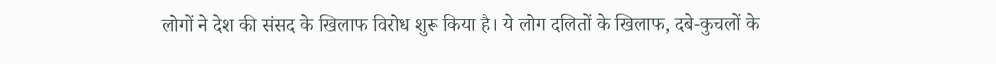लोगों ने देश की संसद के खिलाफ विरोध शुरू किया है। ये लोग दलितों के खिलाफ, दबे-कुचलों के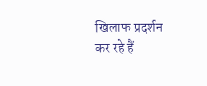खिलाफ प्रदर्शन कर रहे हैं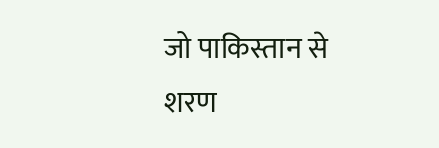जो पाकिस्तान से शरण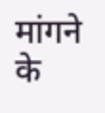मांगने के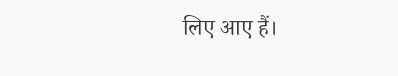लिए आए हैं।